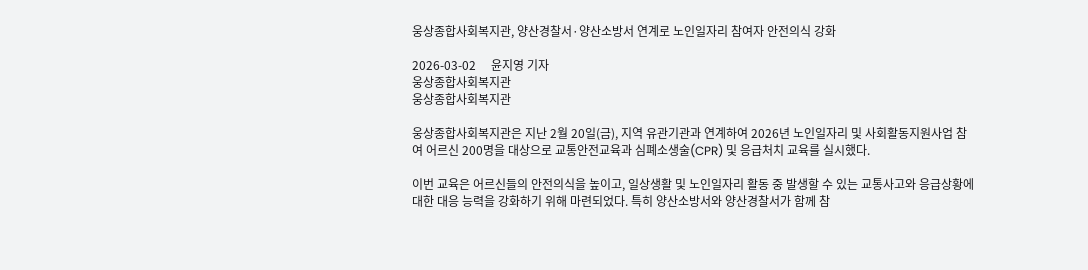웅상종합사회복지관, 양산경찰서·양산소방서 연계로 노인일자리 참여자 안전의식 강화

2026-03-02     윤지영 기자
웅상종합사회복지관
웅상종합사회복지관

웅상종합사회복지관은 지난 2월 20일(금), 지역 유관기관과 연계하여 2026년 노인일자리 및 사회활동지원사업 참여 어르신 200명을 대상으로 교통안전교육과 심폐소생술(CPR) 및 응급처치 교육를 실시했다.

이번 교육은 어르신들의 안전의식을 높이고, 일상생활 및 노인일자리 활동 중 발생할 수 있는 교통사고와 응급상황에 대한 대응 능력을 강화하기 위해 마련되었다. 특히 양산소방서와 양산경찰서가 함께 참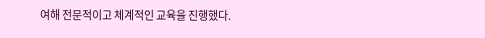여해 전문적이고 체계적인 교육을 진행했다.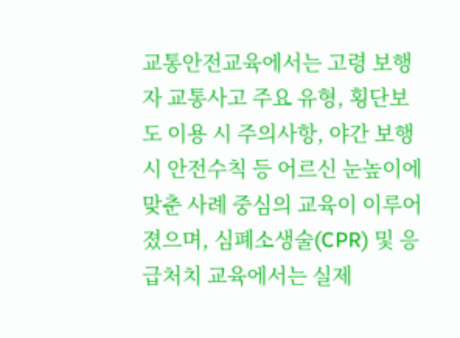교통안전교육에서는 고령 보행자 교통사고 주요 유형, 횡단보도 이용 시 주의사항, 야간 보행 시 안전수칙 등 어르신 눈높이에 맞춘 사례 중심의 교육이 이루어졌으며, 심폐소생술(CPR) 및 응급처치 교육에서는 실제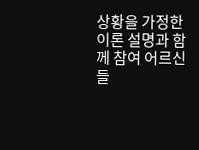상황을 가정한 이론 설명과 함께 참여 어르신들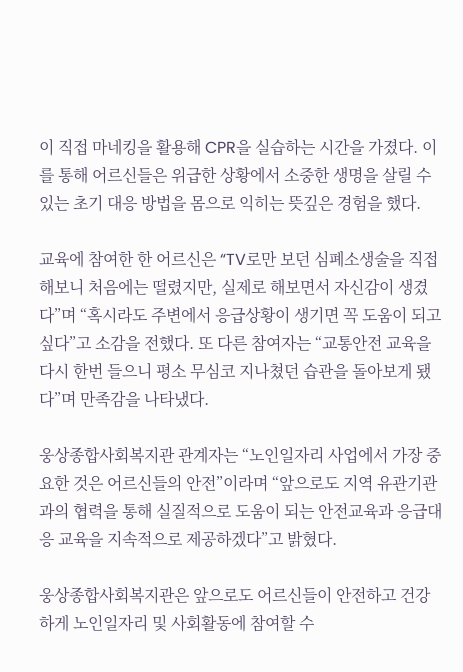이 직접 마네킹을 활용해 CPR을 실습하는 시간을 가졌다. 이를 통해 어르신들은 위급한 상황에서 소중한 생명을 살릴 수 있는 초기 대응 방법을 몸으로 익히는 뜻깊은 경험을 했다.

교육에 참여한 한 어르신은 “TV로만 보던 심폐소생술을 직접 해보니 처음에는 떨렸지만, 실제로 해보면서 자신감이 생겼다”며 “혹시라도 주변에서 응급상황이 생기면 꼭 도움이 되고 싶다”고 소감을 전했다. 또 다른 참여자는 “교통안전 교육을 다시 한번 들으니 평소 무심코 지나쳤던 습관을 돌아보게 됐다”며 만족감을 나타냈다.

웅상종합사회복지관 관계자는 “노인일자리 사업에서 가장 중요한 것은 어르신들의 안전”이라며 “앞으로도 지역 유관기관과의 협력을 통해 실질적으로 도움이 되는 안전교육과 응급대응 교육을 지속적으로 제공하겠다”고 밝혔다.

웅상종합사회복지관은 앞으로도 어르신들이 안전하고 건강하게 노인일자리 및 사회활동에 참여할 수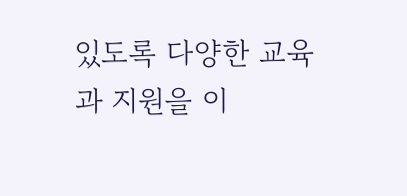있도록 다양한 교육과 지원을 이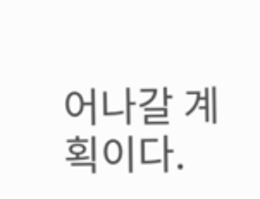어나갈 계획이다.